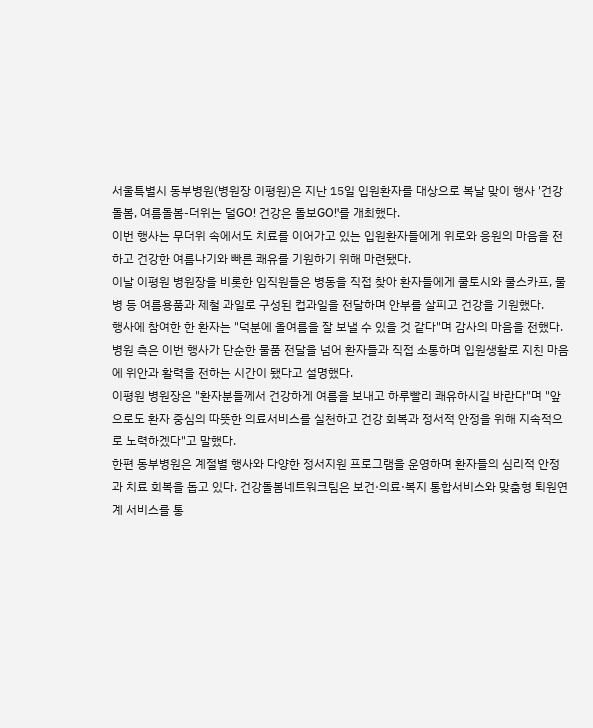서울특별시 동부병원(병원장 이평원)은 지난 15일 입원환자를 대상으로 복날 맞이 행사 '건강돌봄, 여름돌봄-더위는 덜GO! 건강은 돌보GO!'를 개최했다.
이번 행사는 무더위 속에서도 치료를 이어가고 있는 입원환자들에게 위로와 응원의 마음을 전하고 건강한 여름나기와 빠른 쾌유를 기원하기 위해 마련됐다.
이날 이평원 병원장을 비롯한 임직원들은 병동을 직접 찾아 환자들에게 쿨토시와 쿨스카프, 물병 등 여름용품과 제철 과일로 구성된 컵과일을 전달하며 안부를 살피고 건강을 기원했다.
행사에 참여한 한 환자는 "덕분에 올여름을 잘 보낼 수 있을 것 같다"며 감사의 마음을 전했다. 병원 측은 이번 행사가 단순한 물품 전달을 넘어 환자들과 직접 소통하며 입원생활로 지친 마음에 위안과 활력을 전하는 시간이 됐다고 설명했다.
이평원 병원장은 "환자분들께서 건강하게 여름을 보내고 하루빨리 쾌유하시길 바란다"며 "앞으로도 환자 중심의 따뜻한 의료서비스를 실천하고 건강 회복과 정서적 안정을 위해 지속적으로 노력하겠다"고 말했다.
한편 동부병원은 계절별 행사와 다양한 정서지원 프로그램을 운영하며 환자들의 심리적 안정과 치료 회복을 돕고 있다. 건강돌봄네트워크팀은 보건·의료·복지 통합서비스와 맞춤형 퇴원연계 서비스를 통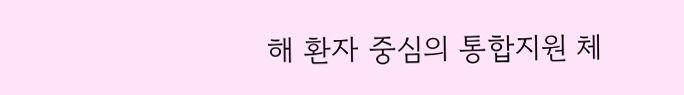해 환자 중심의 통합지원 체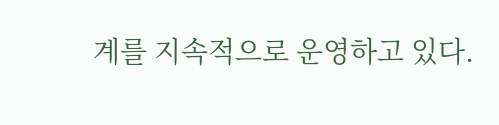계를 지속적으로 운영하고 있다.